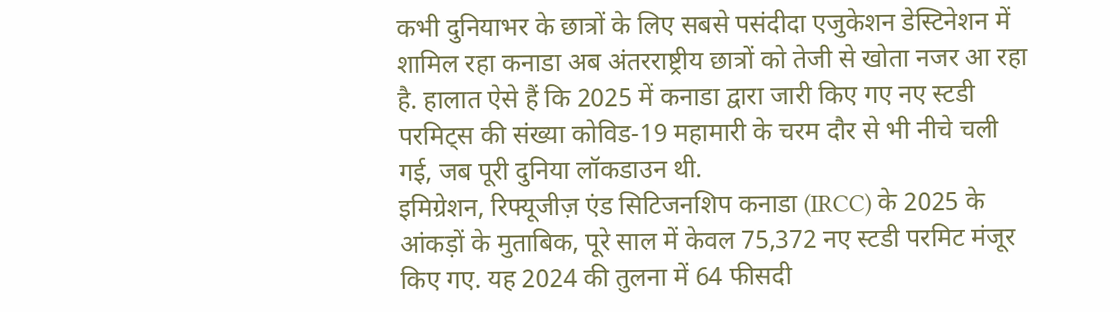कभी दुनियाभर के छात्रों के लिए सबसे पसंदीदा एजुकेशन डेस्टिनेशन में शामिल रहा कनाडा अब अंतरराष्ट्रीय छात्रों को तेजी से खोता नजर आ रहा है. हालात ऐसे हैं कि 2025 में कनाडा द्वारा जारी किए गए नए स्टडी परमिट्स की संख्या कोविड-19 महामारी के चरम दौर से भी नीचे चली गई, जब पूरी दुनिया लॉकडाउन थी.
इमिग्रेशन, रिफ्यूजीज़ एंड सिटिजनशिप कनाडा (IRCC) के 2025 के आंकड़ों के मुताबिक, पूरे साल में केवल 75,372 नए स्टडी परमिट मंजूर किए गए. यह 2024 की तुलना में 64 फीसदी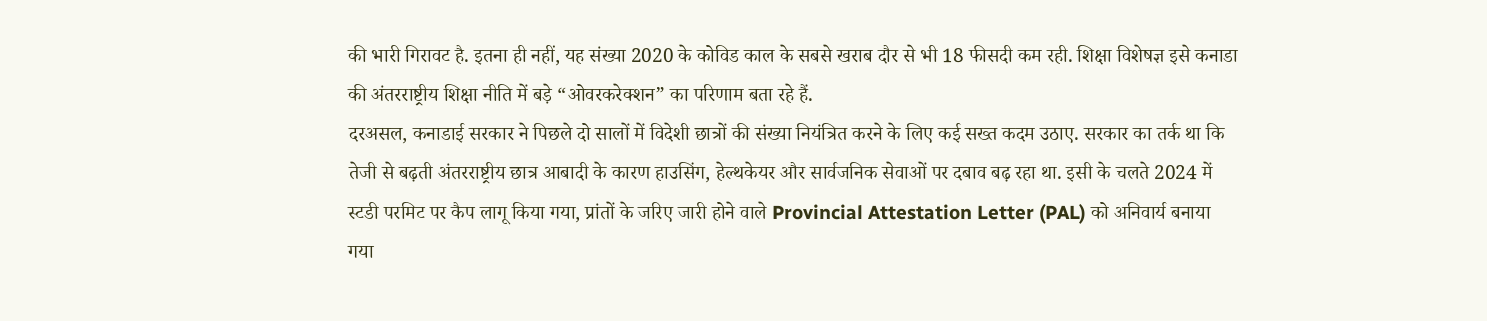की भारी गिरावट है. इतना ही नहीं, यह संख्या 2020 के कोविड काल के सबसे खराब दौर से भी 18 फीसदी कम रही. शिक्षा विशेषज्ञ इसे कनाडा की अंतरराष्ट्रीय शिक्षा नीति में बड़े “ओवरकरेक्शन” का परिणाम बता रहे हैं.
दरअसल, कनाडाई सरकार ने पिछले दो सालों में विदेशी छात्रों की संख्या नियंत्रित करने के लिए कई सख्त कदम उठाए. सरकार का तर्क था कि तेजी से बढ़ती अंतरराष्ट्रीय छात्र आबादी के कारण हाउसिंग, हेल्थकेयर और सार्वजनिक सेवाओं पर दबाव बढ़ रहा था. इसी के चलते 2024 में स्टडी परमिट पर कैप लागू किया गया, प्रांतों के जरिए जारी होने वाले Provincial Attestation Letter (PAL) को अनिवार्य बनाया गया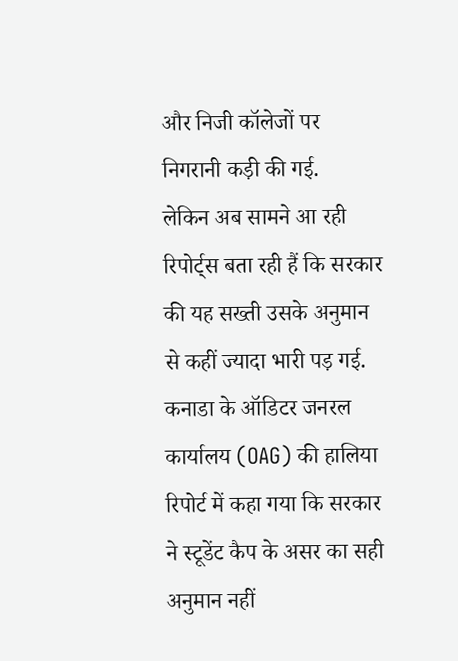और निजी कॉलेजों पर निगरानी कड़ी की गई.
लेकिन अब सामने आ रही रिपोर्ट्स बता रही हैं कि सरकार की यह सख्ती उसके अनुमान से कहीं ज्यादा भारी पड़ गई. कनाडा के ऑडिटर जनरल कार्यालय (OAG) की हालिया रिपोर्ट में कहा गया कि सरकार ने स्टूडेंट कैप के असर का सही अनुमान नहीं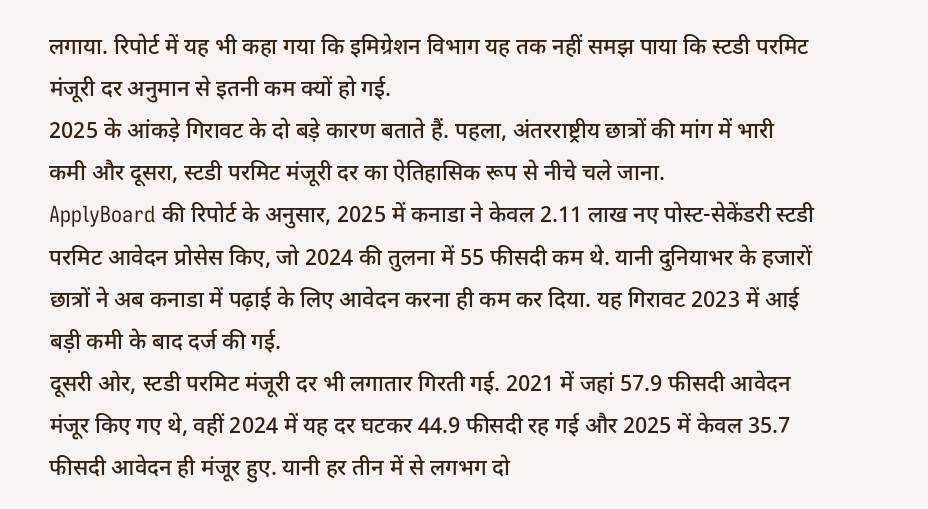लगाया. रिपोर्ट में यह भी कहा गया कि इमिग्रेशन विभाग यह तक नहीं समझ पाया कि स्टडी परमिट मंजूरी दर अनुमान से इतनी कम क्यों हो गई.
2025 के आंकड़े गिरावट के दो बड़े कारण बताते हैं. पहला, अंतरराष्ट्रीय छात्रों की मांग में भारी कमी और दूसरा, स्टडी परमिट मंजूरी दर का ऐतिहासिक रूप से नीचे चले जाना.
ApplyBoard की रिपोर्ट के अनुसार, 2025 में कनाडा ने केवल 2.11 लाख नए पोस्ट-सेकेंडरी स्टडी परमिट आवेदन प्रोसेस किए, जो 2024 की तुलना में 55 फीसदी कम थे. यानी दुनियाभर के हजारों छात्रों ने अब कनाडा में पढ़ाई के लिए आवेदन करना ही कम कर दिया. यह गिरावट 2023 में आई बड़ी कमी के बाद दर्ज की गई.
दूसरी ओर, स्टडी परमिट मंजूरी दर भी लगातार गिरती गई. 2021 में जहां 57.9 फीसदी आवेदन मंजूर किए गए थे, वहीं 2024 में यह दर घटकर 44.9 फीसदी रह गई और 2025 में केवल 35.7 फीसदी आवेदन ही मंजूर हुए. यानी हर तीन में से लगभग दो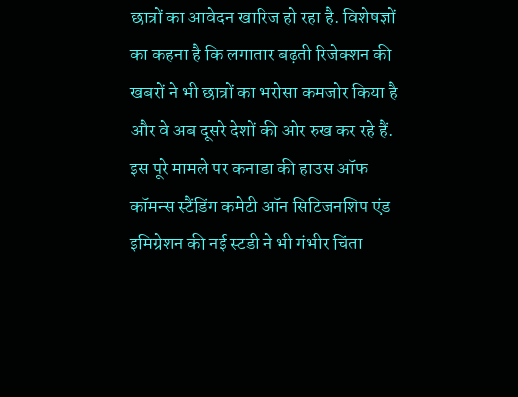छात्रों का आवेदन खारिज हो रहा है. विशेषज्ञों का कहना है कि लगातार बढ़ती रिजेक्शन की खबरों ने भी छात्रों का भरोसा कमजोर किया है और वे अब दूसरे देशों की ओर रुख कर रहे हैं.
इस पूरे मामले पर कनाडा की हाउस ऑफ कॉमन्स स्टैंडिंग कमेटी ऑन सिटिजनशिप एंड इमिग्रेशन की नई स्टडी ने भी गंभीर चिंता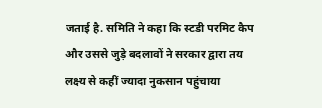जताई है. समिति ने कहा कि स्टडी परमिट कैप और उससे जुड़े बदलावों ने सरकार द्वारा तय लक्ष्य से कहीं ज्यादा नुकसान पहुंचाया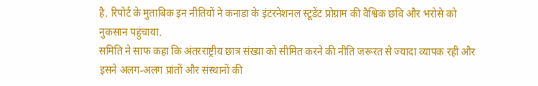है. रिपोर्ट के मुताबिक इन नीतियों ने कनाडा के इंटरनेशनल स्टूडेंट प्रोग्राम की वैश्विक छवि और भरोसे को नुकसान पहुंचाया.
समिति ने साफ कहा कि अंतरराष्ट्रीय छात्र संख्या को सीमित करने की नीति जरूरत से ज्यादा व्यापक रही और इसने अलग-अलग प्रांतों और संस्थानों की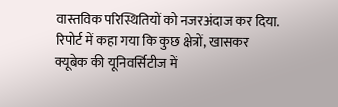वास्तविक परिस्थितियों को नजरअंदाज कर दिया. रिपोर्ट में कहा गया कि कुछ क्षेत्रों, खासकर क्यूबेक की यूनिवर्सिटीज में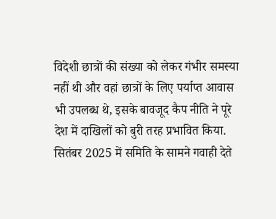विदेशी छात्रों की संख्या को लेकर गंभीर समस्या नहीं थी और वहां छात्रों के लिए पर्याप्त आवास भी उपलब्ध थे, इसके बावजूद कैप नीति ने पूरे देश में दाखिलों को बुरी तरह प्रभावित किया.
सितंबर 2025 में समिति के सामने गवाही देते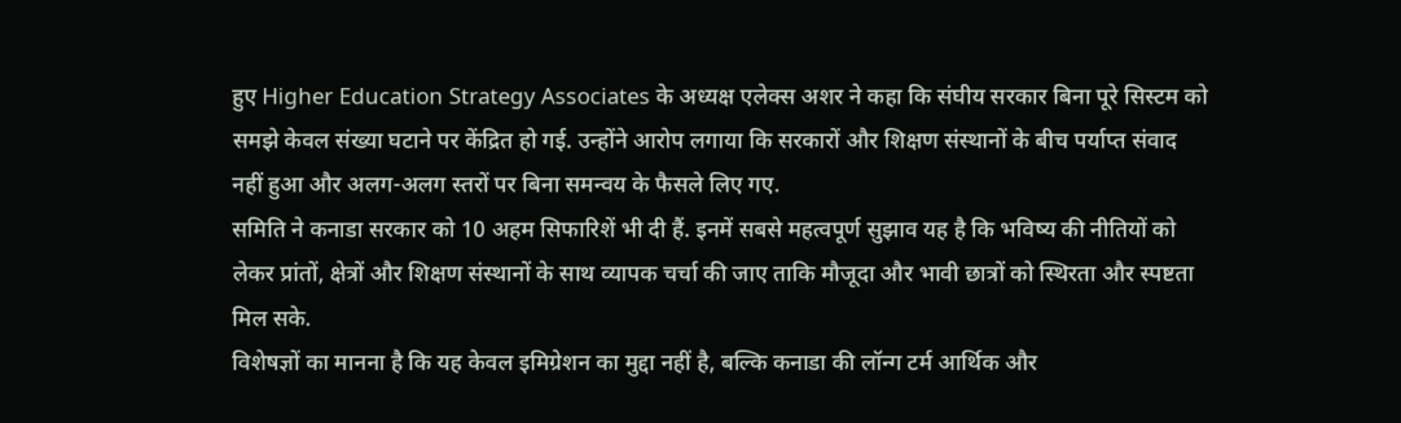हुए Higher Education Strategy Associates के अध्यक्ष एलेक्स अशर ने कहा कि संघीय सरकार बिना पूरे सिस्टम को समझे केवल संख्या घटाने पर केंद्रित हो गई. उन्होंने आरोप लगाया कि सरकारों और शिक्षण संस्थानों के बीच पर्याप्त संवाद नहीं हुआ और अलग-अलग स्तरों पर बिना समन्वय के फैसले लिए गए.
समिति ने कनाडा सरकार को 10 अहम सिफारिशें भी दी हैं. इनमें सबसे महत्वपूर्ण सुझाव यह है कि भविष्य की नीतियों को लेकर प्रांतों, क्षेत्रों और शिक्षण संस्थानों के साथ व्यापक चर्चा की जाए ताकि मौजूदा और भावी छात्रों को स्थिरता और स्पष्टता मिल सके.
विशेषज्ञों का मानना है कि यह केवल इमिग्रेशन का मुद्दा नहीं है, बल्कि कनाडा की लॉन्ग टर्म आर्थिक और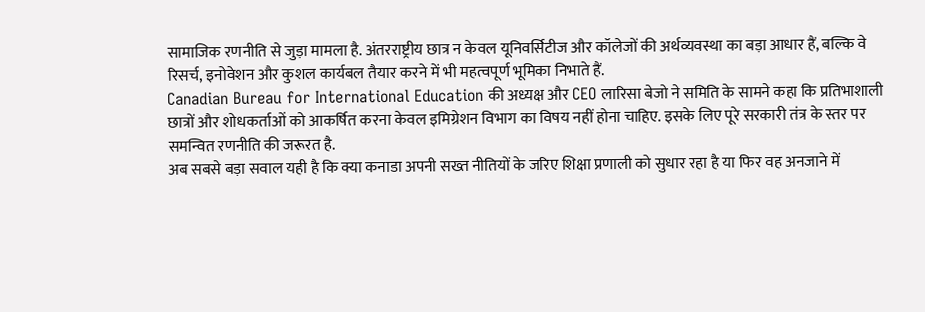सामाजिक रणनीति से जुड़ा मामला है. अंतरराष्ट्रीय छात्र न केवल यूनिवर्सिटीज और कॉलेजों की अर्थव्यवस्था का बड़ा आधार हैं, बल्कि वे रिसर्च, इनोवेशन और कुशल कार्यबल तैयार करने में भी महत्वपूर्ण भूमिका निभाते हैं.
Canadian Bureau for International Education की अध्यक्ष और CEO लारिसा बेजो ने समिति के सामने कहा कि प्रतिभाशाली छात्रों और शोधकर्ताओं को आकर्षित करना केवल इमिग्रेशन विभाग का विषय नहीं होना चाहिए. इसके लिए पूरे सरकारी तंत्र के स्तर पर समन्वित रणनीति की जरूरत है.
अब सबसे बड़ा सवाल यही है कि क्या कनाडा अपनी सख्त नीतियों के जरिए शिक्षा प्रणाली को सुधार रहा है या फिर वह अनजाने में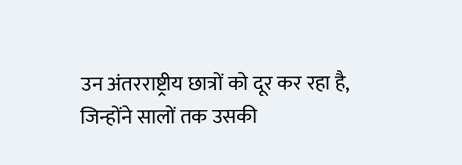उन अंतरराष्ट्रीय छात्रों को दूर कर रहा है, जिन्होंने सालों तक उसकी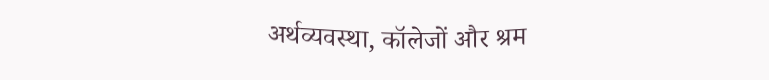अर्थव्यवस्था, कॉलेजों और श्रम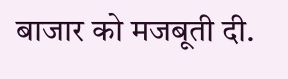बाजार को मजबूती दी.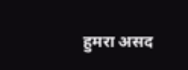हुमरा असद